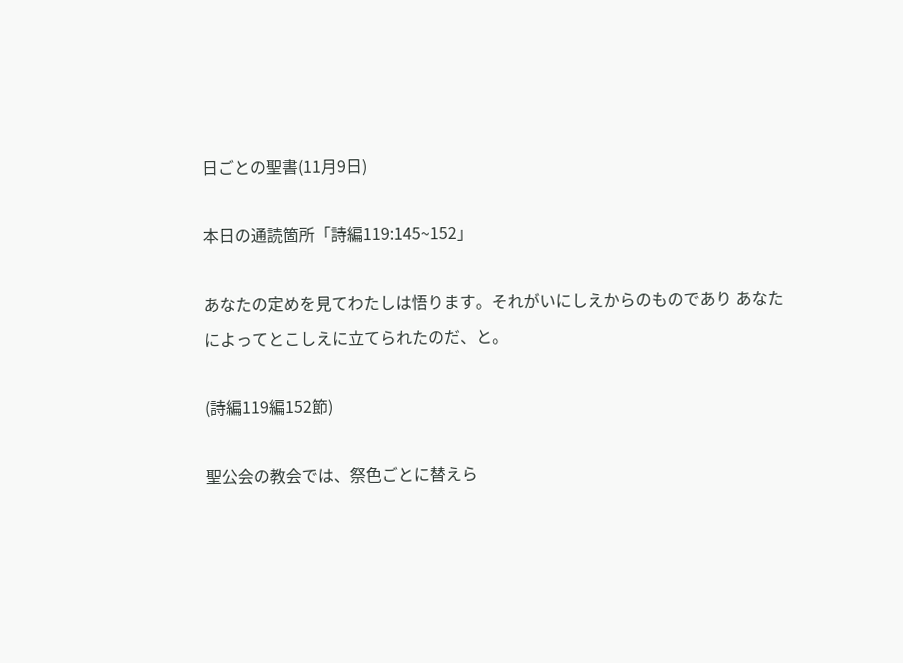日ごとの聖書(11月9日)

本日の通読箇所「詩編119:145~152」

あなたの定めを見てわたしは悟ります。それがいにしえからのものであり あなたによってとこしえに立てられたのだ、と。

(詩編119編152節)

聖公会の教会では、祭色ごとに替えら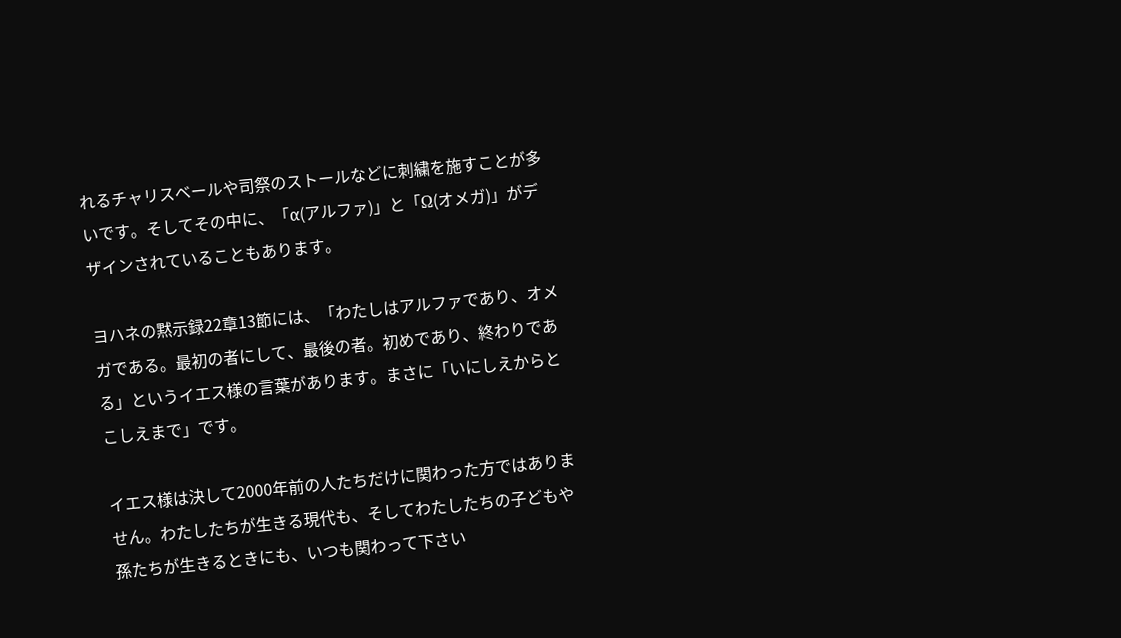れるチャリスベールや司祭のストールなどに刺繍を施すことが多いです。そしてその中に、「α(アルファ)」と「Ω(オメガ)」がデザインされていることもあります。

ヨハネの黙示録22章13節には、「わたしはアルファであり、オメガである。最初の者にして、最後の者。初めであり、終わりである」というイエス様の言葉があります。まさに「いにしえからとこしえまで」です。

イエス様は決して2000年前の人たちだけに関わった方ではありません。わたしたちが生きる現代も、そしてわたしたちの子どもや孫たちが生きるときにも、いつも関わって下さい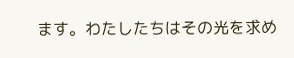ます。わたしたちはその光を求め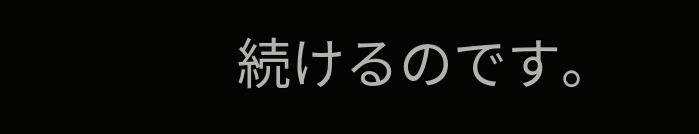続けるのです。